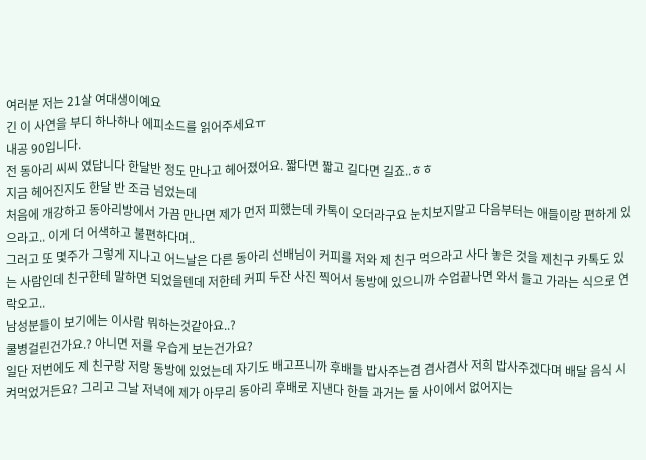여러분 저는 21살 여대생이예요
긴 이 사연을 부디 하나하나 에피소드를 읽어주세요ㅠ
내공 90입니다.
전 동아리 씨씨 였답니다 한달반 정도 만나고 헤어졌어요. 짧다면 짧고 길다면 길죠..ㅎㅎ
지금 헤어진지도 한달 반 조금 넘었는데
처음에 개강하고 동아리방에서 가끔 만나면 제가 먼저 피했는데 카톡이 오더라구요 눈치보지말고 다음부터는 애들이랑 편하게 있으라고.. 이게 더 어색하고 불편하다며..
그러고 또 몇주가 그렇게 지나고 어느날은 다른 동아리 선배님이 커피를 저와 제 친구 먹으라고 사다 놓은 것을 제친구 카톡도 있는 사람인데 친구한테 말하면 되었을텐데 저한테 커피 두잔 사진 찍어서 동방에 있으니까 수업끝나면 와서 들고 가라는 식으로 연락오고..
남성분들이 보기에는 이사람 뭐하는것같아요..?
쿨병걸린건가요.? 아니면 저를 우습게 보는건가요?
일단 저번에도 제 친구랑 저랑 동방에 있었는데 자기도 배고프니까 후배들 밥사주는겸 겸사겸사 저희 밥사주겠다며 배달 음식 시켜먹었거든요? 그리고 그날 저녁에 제가 아무리 동아리 후배로 지낸다 한들 과거는 둘 사이에서 없어지는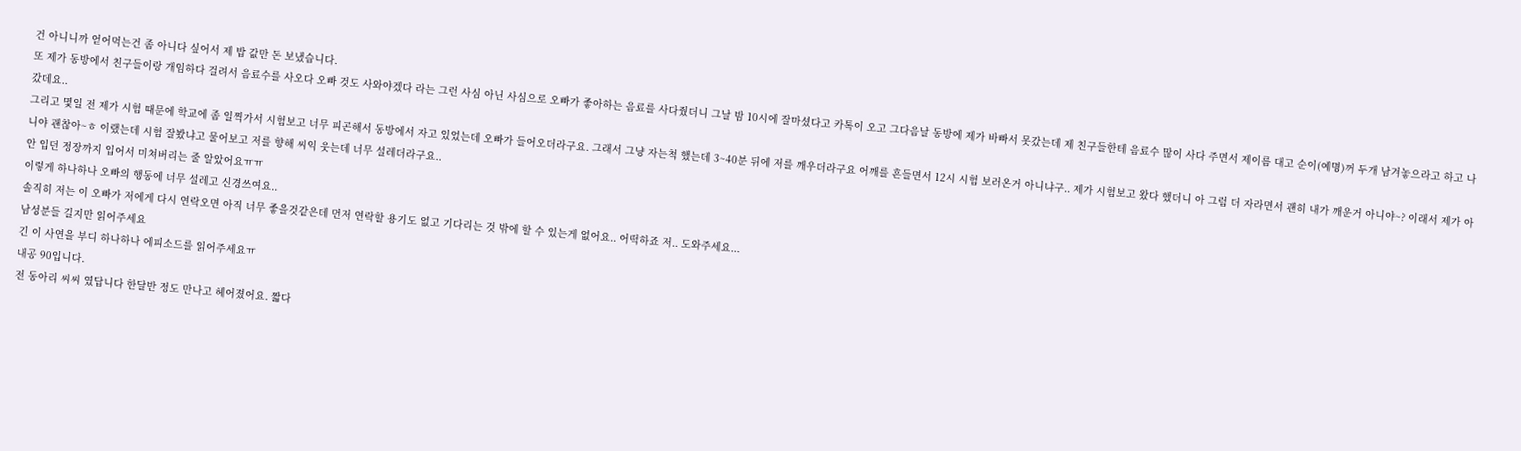건 아니니까 얻어먹는건 좀 아니다 싶어서 제 밥 값만 돈 보냈습니다.
또 제가 동방에서 친구들이랑 개임하다 걸려서 음료수를 사오다 오빠 것도 사와야겠다 라는 그런 사심 아닌 사심으로 오빠가 좋아하는 음료를 사다줬더니 그날 밤 10시에 잘마셨다고 카톡이 오고 그다음날 동방에 제가 바빠서 못갔는데 제 친구들한테 음료수 많이 사다 주면서 제이름 대고 순이(예명)꺼 두개 남겨놓으라고 하고 나갔데요..
그리고 몇일 전 제가 시험 때문에 학교에 좀 일찍가서 시험보고 너무 피곤해서 동방에서 자고 있었는데 오빠가 들어오더라구요. 그래서 그냥 자는척 했는데 3~40분 뒤에 저를 깨우더라구요 어깨를 흔들면서 12시 시험 보러온거 아니냐구.. 제가 시험보고 왔다 했더니 아 그럼 더 자라면서 괜히 내가 깨운거 아니야~? 이래서 제가 아니야 괜찮아~ㅎ 이랬는데 시험 잘봤냐고 물어보고 저를 향해 씨익 웃는데 너무 설레더라구요..
안 입던 정장까지 입어서 미쳐버리는 줄 알았어요ㅠㅠ
이렇게 하나하나 오빠의 행동에 너무 설레고 신경쓰여요..
솔직히 저는 이 오빠가 저에게 다시 연락오면 아직 너무 좋을것같은데 먼저 연락할 용기도 없고 기다리는 것 밖에 할 수 있는게 없어요.. 어떡하죠 저.. 도와주세요...
남성분들 길지만 읽어주세요
긴 이 사연을 부디 하나하나 에피소드를 읽어주세요ㅠ
내공 90입니다.
전 동아리 씨씨 였답니다 한달반 정도 만나고 헤어졌어요. 짧다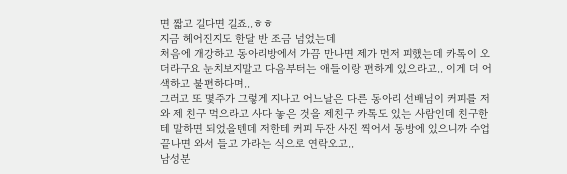면 짧고 길다면 길죠..ㅎㅎ
지금 헤어진지도 한달 반 조금 넘었는데
처음에 개강하고 동아리방에서 가끔 만나면 제가 먼저 피했는데 카톡이 오더라구요 눈치보지말고 다음부터는 애들이랑 편하게 있으라고.. 이게 더 어색하고 불편하다며..
그러고 또 몇주가 그렇게 지나고 어느날은 다른 동아리 선배님이 커피를 저와 제 친구 먹으라고 사다 놓은 것을 제친구 카톡도 있는 사람인데 친구한테 말하면 되었을텐데 저한테 커피 두잔 사진 찍어서 동방에 있으니까 수업끝나면 와서 들고 가라는 식으로 연락오고..
남성분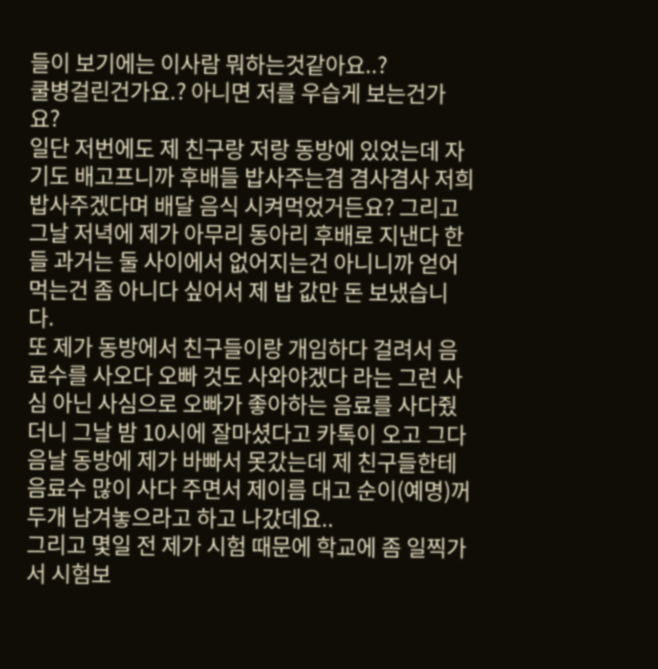들이 보기에는 이사람 뭐하는것같아요..?
쿨병걸린건가요.? 아니면 저를 우습게 보는건가요?
일단 저번에도 제 친구랑 저랑 동방에 있었는데 자기도 배고프니까 후배들 밥사주는겸 겸사겸사 저희 밥사주겠다며 배달 음식 시켜먹었거든요? 그리고 그날 저녁에 제가 아무리 동아리 후배로 지낸다 한들 과거는 둘 사이에서 없어지는건 아니니까 얻어먹는건 좀 아니다 싶어서 제 밥 값만 돈 보냈습니다.
또 제가 동방에서 친구들이랑 개임하다 걸려서 음료수를 사오다 오빠 것도 사와야겠다 라는 그런 사심 아닌 사심으로 오빠가 좋아하는 음료를 사다줬더니 그날 밤 10시에 잘마셨다고 카톡이 오고 그다음날 동방에 제가 바빠서 못갔는데 제 친구들한테 음료수 많이 사다 주면서 제이름 대고 순이(예명)꺼 두개 남겨놓으라고 하고 나갔데요..
그리고 몇일 전 제가 시험 때문에 학교에 좀 일찍가서 시험보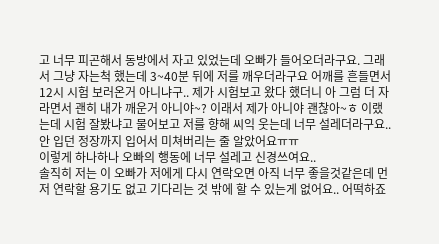고 너무 피곤해서 동방에서 자고 있었는데 오빠가 들어오더라구요. 그래서 그냥 자는척 했는데 3~40분 뒤에 저를 깨우더라구요 어깨를 흔들면서 12시 시험 보러온거 아니냐구.. 제가 시험보고 왔다 했더니 아 그럼 더 자라면서 괜히 내가 깨운거 아니야~? 이래서 제가 아니야 괜찮아~ㅎ 이랬는데 시험 잘봤냐고 물어보고 저를 향해 씨익 웃는데 너무 설레더라구요..
안 입던 정장까지 입어서 미쳐버리는 줄 알았어요ㅠㅠ
이렇게 하나하나 오빠의 행동에 너무 설레고 신경쓰여요..
솔직히 저는 이 오빠가 저에게 다시 연락오면 아직 너무 좋을것같은데 먼저 연락할 용기도 없고 기다리는 것 밖에 할 수 있는게 없어요.. 어떡하죠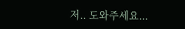저.. 도와주세요...